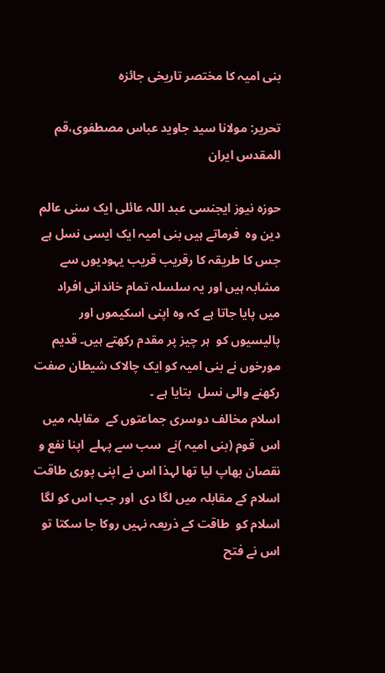بنی امیہ کا مختصر تاریخی جائزہ

تحریر: مولانا سید جاوید عباس مصطفوی،قم المقدس ایران

حوزہ نیوز ایجنسی عبد اللہ عائلی ایک سنی عالم دین وہ  فرماتے ہیں بنی امیہ ایک ایسی نسل ہے جس کا طریقہ کا رقریب قریب یہودیوں سے مشابہ ہیں اور یہ سلسلہ تمام خاندانی افراد میں پایا جاتا ہے کہ وہ اپنی اسکیموں اور پالیسیوں کو  ہر چیز پر مقدم رکھتے ہیں۔ قدیم مورخوں نے بنی امیہ کو ایک چالاک شیطان صفت رکھنے والی نسل  بتایا ہے ۔
اسلام مخالف دوسری جماعتوں کے  مقابلہ میں اس  قوم (بنی امیہ )نے  سب سے پہلے  اپنا نفع و نقصان بھاپ لیا تھا لہذا اس نے اپنی پوری طاقت اسلام کے مقابلہ میں لگا دی  اور جب اس کو لگا اسلام کو  طاقت کے ذریعہ نہیں روکا جا سکتا تو اس نے فتح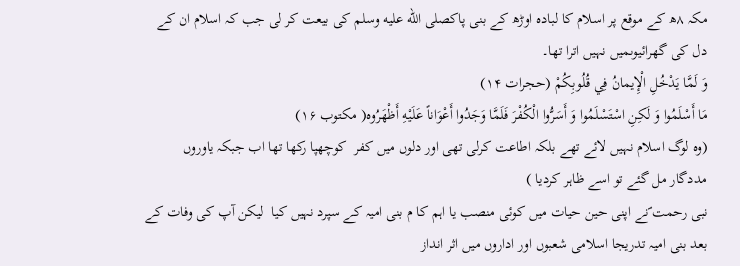مکہ ۸ھ کے موقع پر اسلام کا لبادہ اوڑھ کے بنی پاکصلى الله عليه وسلم کی بیعت کر لی جب کہ اسلام ان کے دل کی گھرائیوںمیں نہیں اترا تھا۔
وَ لَمَّا يَدْخُلِ الْإِيمانُ فِي قُلُوبِكُمْ (حجرات ۱۴)
مَا أَسْلَمُوا وَ لَكِنِ اسْتَسْلَمُوا وَ أَسَرُّوا الْكُفْرَ فَلَمَّا وَجَدُوا أَعْوَاناً عَلَيْهِ أَظْهَرُوه( مکتوب ۱۶)
(وہ لوگ اسلام نہیں لائے تھے بلکہ اطاعت کرلی تھی اور دلوں میں کفر  کوچھپا رکھا تھا اب جبکہ یاوروں مددگار مل گئے تو اسے ظاہر کردیا )
نبی رحمت ؐنے اپنی حین حیات میں کوئی منصب یا اہم کا م بنی امیہ کے سپرد نہیں کیا  لیکن آپ کی وفات کے بعد بنی امیہ تدریجا اسلامی شعبوں اور اداروں میں اثر انداز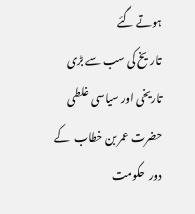ہوتے گئے
تاریخ کی سب سے بڑی تاریخی اور سیاسی غلطی حضرت عمر بن خطاب  کے دور  حکومت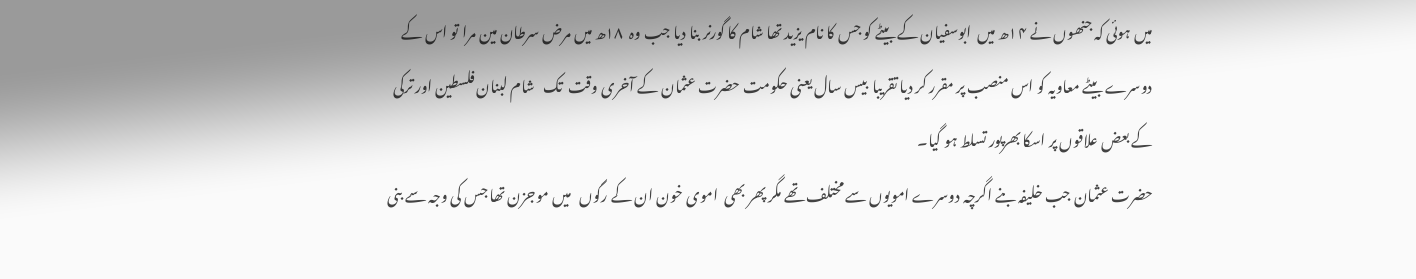میں ہوئی کہ جنھوں نے ۱۴ھ میں  ابوسفیان کے بیٹے کو جس کا نام یزید تھا شام کا گورنر بنا دیا جب وہ  ۱۸ھ میں مرض سرطان مین مرا تو اس کے دوسرے بیٹے معاویہ کو اس منصب پر مقرر کر دیا تقریبا  بیس سال یعنی حکومت حضرت عثمان کے آخری وقت  تک   شام لبنان فلسطین اور ترکی کے بعض علاقوں پر اسکا بھرپور تسلط ہو گیا۔
حضرت عثمان جب خلیفہ بنے اگرچہ دوسرے امویوں سے مختلف تھے مگر پھر بھی  اموی خون ان کے رگوں   میں موجزن تھا جس کی وجہ سے بنی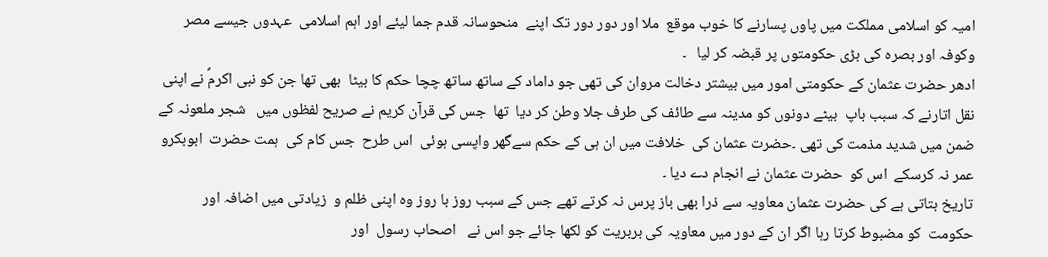امیہ کو اسلامی مملکت میں پاوں پسارنے کا خوب موقع  ملا اور دور دور تک اپنے  منحوسانہ قدم جما لیئے اور اہم اسلامی  عہدوں جیسے مصر وکوفہ اور بصرہ کی بڑی حکومتوں پر قبضہ کر لیا   ۔
ادھر حضرت عثمان کے حکومتی امور میں بیشتر دخالت مروان کی تھی جو داماد کے ساتھ ساتھ چچا حکم کا بیٹا  بھی تھا جن کو نبی اکرمؐ نے اپنی نقل اتارنے کہ سبب باپ  بیٹے دونوں کو مدینہ سے طائف کی طرف جلا وطن کر دیا  تھا  جس کی قرآن کریم نے صریح لفظوں میں   شجر ملعونہ کے ضمن میں شدید مذمت کی تھی ۔حضرت عثمان کی  خلافت میں ان ہی کے حکم سےگھر واپسی ہوئی  اس طرح  جس کام کی  ہمت حضرت  ابوبکرو عمر نہ کرسکے  اس کو  حضرت عثمان نے انجام دے دیا ۔
تاریخ بتاتی ہے کی حضرت عثمان معاویہ سے ذرا بھی باز پرس نہ کرتے تھے جس کے سبب روز با روز وہ اپنی ظلم و  زیادتی میں اضافہ اور حکومت  کو مضبوط کرتا رہا اگر ان کے دور میں معاویہ کی بربریت کو لکھا جائے جو اس نے   اصحاب رسول  اور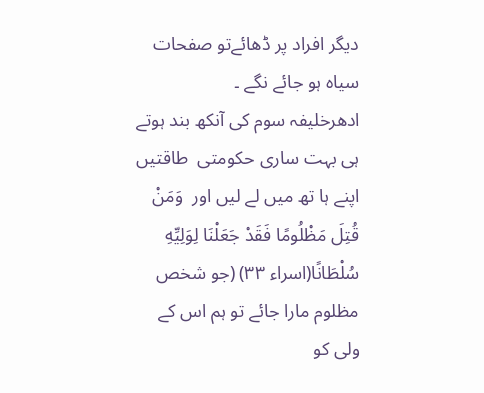دیگر افراد پر ڈھائےتو صفحات سیاہ ہو جائے نگے ۔
ادھرخلیفہ سوم کی آنکھ بند ہوتے ہی بہت ساری حکومتی  طاقتیں اپنے ہا تھ میں لے لیں اور  وَمَنْ قُتِلَ مَظْلُومًا فَقَدْ جَعَلْنَا لِوَلِيِّهِ سُلْطَانًا(اسراء ۳۳) (جو شخص مظلوم مارا جائے تو ہم اس کے ولی کو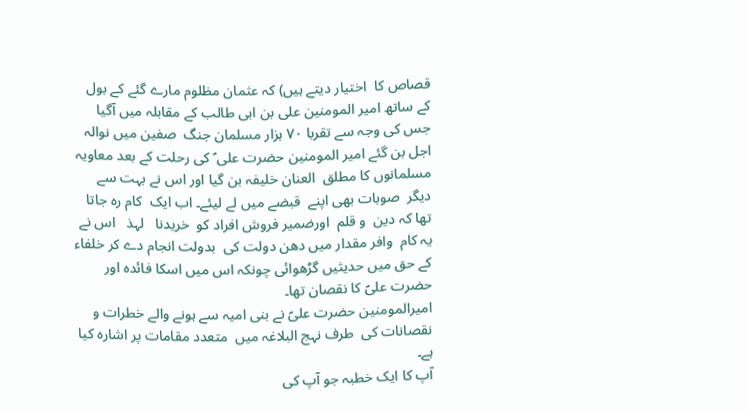قصاص کا  اختیار دیتے ہیں) کہ عثمان مظلوم مارے گئے کے بول کے ساتھ امیر المومنین علی بن ابی طالب کے مقابلہ میں آگیا جس کی وجہ سے تقربا ۷۰ ہزار مسلمان جنگ  صفین میں نوالہ اجل بن گئے امیر المومنین حضرت علی ؑ کی رحلت کے بعد معاویہ مسلمانوں کا مطلق  العنان خلیفہ بن گیا اور اس نے بہت سے دیگر  صوبات بھی اپنے  قبضے میں لے لیئے۔ اب ایک  کام رہ جاتا تھا کہ دین  و قلم  اورضمیر فروش افراد کو  خریدنا   لہذ   اس نے یہ کام  وافر مقدار میں دھن دولت کی  بدولت انجام دے کر خلفاء  کے حق میں حدیثیں گڑھوائی چونکہ اس میں اسکا فائدہ اور حضرت علیؑ کا نقصان تھا۔
امیرالمومنین حضرت علیؑ نے بنی امیہ سے ہونے والے خطرات و نقصانات کی  طرف نہج البلاغہ میں  متعدد مقامات پر اشارہ کیا ہے۔
آپ کا ایک خطبہ جو آپ کی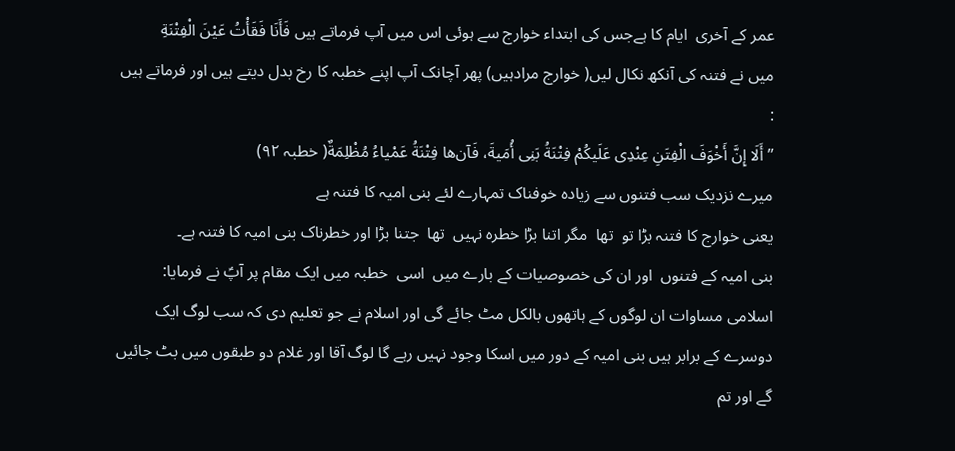عمر کے آخری  ایام کا ہےجس کی ابتداء خوارج سے ہوئی اس میں آپ فرماتے ہیں فَأَنَا فَقَأْتُ عَيْنَ الْفِتْنَةِ
میں نے فتنہ کی آنکھ نکال لیں( خوارج مرادہیں) پھر آچانک آپ اپنے خطبہ کا رخ بدل دیتے ہیں اور فرماتے ہیں :
’’ أَلَا إِنَّ أَخْوَفَ الْفِتَنِ عِنْدِی عَلَیكُمْ فِتْنَةُ بَنِی أُمَیةَ، فَآن‌ها فِتْنَةُ عَمْیاءُ مُظْلِمَةٌ( خطبہ ۹۲)
میرے نزدیک سب فتنوں سے زیادہ خوفناک تمہارے لئے بنی امیہ کا فتنہ ہے
یعنی خوارج کا فتنہ بڑا تو  تھا  مگر اتنا بڑا خطرہ نہیں  تھا  جتنا بڑا اور خطرناک بنی امیہ کا فتنہ ہے۔
بنی امیہ کے فتنوں  اور ان کی خصوصیات کے بارے میں  اسی  خطبہ میں ایک مقام پر آپؑ نے فرمایا: اسلامی مساوات ان لوگوں کے ہاتھوں بالکل مٹ جائے گی اور اسلام نے جو تعلیم دی کہ سب لوگ ایک دوسرے کے برابر ہیں بنی امیہ کے دور میں اسکا وجود نہیں رہے گا لوگ آقا اور غلام دو طبقوں میں بٹ جائیں گے اور تم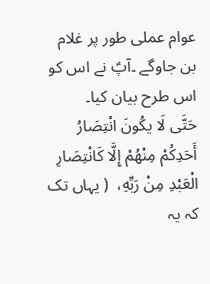عوام عملی طور پر غلام بن جاوگے ۔آپؑ نے اس کو اس طرح بیان کیا۔
حَتَّى لَا یكُونَ انْتِصَارُ أَحَدِكُمْ مِنْهُمْ إِلَّا كَانْتِصَارِ الْعَبْدِ مِنْ رَبِّهِ،  ( یہاں تک کہ یہ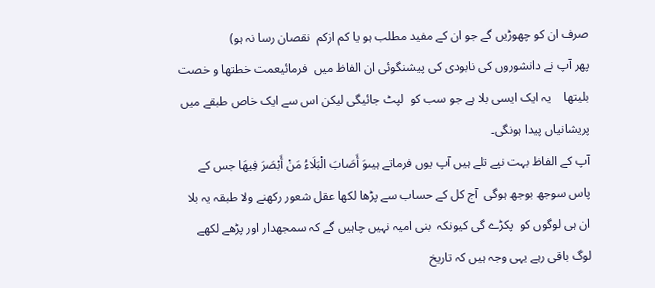صرف ان کو چھوڑیں گے جو ان کے مفید مطلب ہو یا کم ازکم  نقصان رسا نہ ہو)
پھر آپ نے دانشوروں کی نابودی کی پیشنگوئی ان الفاظ میں  فرمائیعمت خطتها و خصت بلیتها    یہ ایک ایسی بلا ہے جو سب کو  لپٹ جائیگی لیکن اس سے ایک خاص طبقے میں پریشانیاں پیدا ہونگی۔
آپ کے الفاظ بہت نپے تلے ہیں آپ یوں فرماتے ہیںوَ أَصَابَ الْبَلَاءُ مَنْ أَبْصَرَ فِيهَا جس کے پاس سوجھ بوجھ ہوگی  آج کل کے حساب سے پڑھا لکھا عقل شعور رکھنے ولا طبقہ یہ بلا  ان ہی لوگوں کو  پکڑے گی کیونکہ  بنی امیہ نہیں چاہیں گے کہ سمجھدار اور پڑھے لکھے لوگ باقی رہے یہی وجہ ہیں کہ تاریخ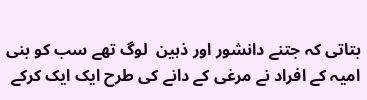بتاتی کہ جتنے دانشور اور ذہین  لوگ تھے سب کو بنی امیہ کے افراد نے مرغی کے دانے کی طرح ایک ایک کرکے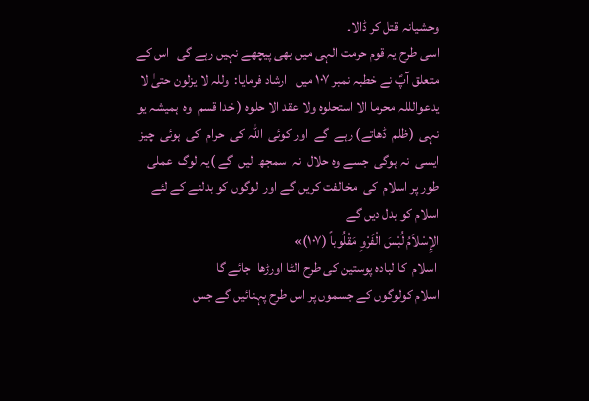وحشیانہ قتل کر ڈالا۔
اسی طرح یہ قوم حرمت الہی میں بھی پیچھے نہیں رہے گی   اس کے متعلق آپؑ نے خطبہ نمبر ۱۰۷ میں   ارشاد فرمایا:  وللہ لا یزلون حتیٰ لا یدعوالللہ محرما الا استحلوہ ولا عقد الا حلوہ ( خدا قسم  وہ  ہمیشہ یو نہی  (ظلم  ڈھاتے) رہے  گے  اور کوئی  اللہ کی  حرام  کی  ہوئی  چیز  ایسی  نہ ہوگی  جسے وہ حلال  نہ  سمجھ  لیں  گے )یہ لوگ  عملی طور پر اسلام  کی  مخالفت کریں گے اور  لوگوں کو بدلنے کے لئے اسلام کو بدل دیں گے
الإِسْلاَمُ لُبْسَ الْفَرْوِ مَقْلُوباً (۱۰۷)»
 اسلام  کا لبادہ پوستین کی طرح الٹا اورڑھا  جائے گا
اسلام کولوگوں کے جسموں پر اس طرح پہنائیں گے جس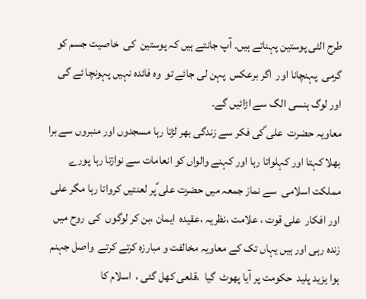طرح الٹی پوستین پہناتے ہیں۔ آپ جانتے ہیں کہ پوستین  کی  خاصیت جسم کو گرمی  پہنچانا اور  اگر برعکس  پہن لی جائے تو  وہ فائدہ نہیں پہونچا ئے گی اور لوگ ہنسی الگ سے اڑائیں گے۔
معاویہ حضرت  علی ؑکی فکر سے زندگی بھر لڑتا رہا مسجدوں اور منبروں سے برا بھلا کہتا اور کہلواتا رہا اور کہنے والواں کو انعامات سے نوازتا رہا پورے مملکت اسلامی  سے نماز جمعہ میں حضرت علی ؑپر لعنتیں کرواتا رہا مگر علی اور افکار  علی قوت ، علامت ،نظریہ ،عقیدہ  ایمان ،بن کر لوگوں  کی  روح میں  زندہ رہی اور ہیں یہاں تک کے معاویہ مخالفت و مبارزہ کرتے کرتے  واصل جہنم ہوا یزید پلید  حکومت پر آیا پھوٹ  گیا  ،قلعی کھل گئی ،  اسلام کا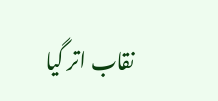نقاب اتر گیا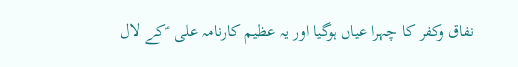نفاق وکفر کا چہرا عیاں ہوگیا اور یہ عظیم کارنامہ علی  ؑکے لال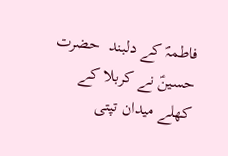فاطمہؐ کے دلبند  حضرت حسینؑ نے کربلا کے  کھلے میدان تپتی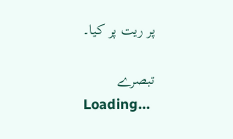پر ریت پر کیا۔

تبصرے
Loading...